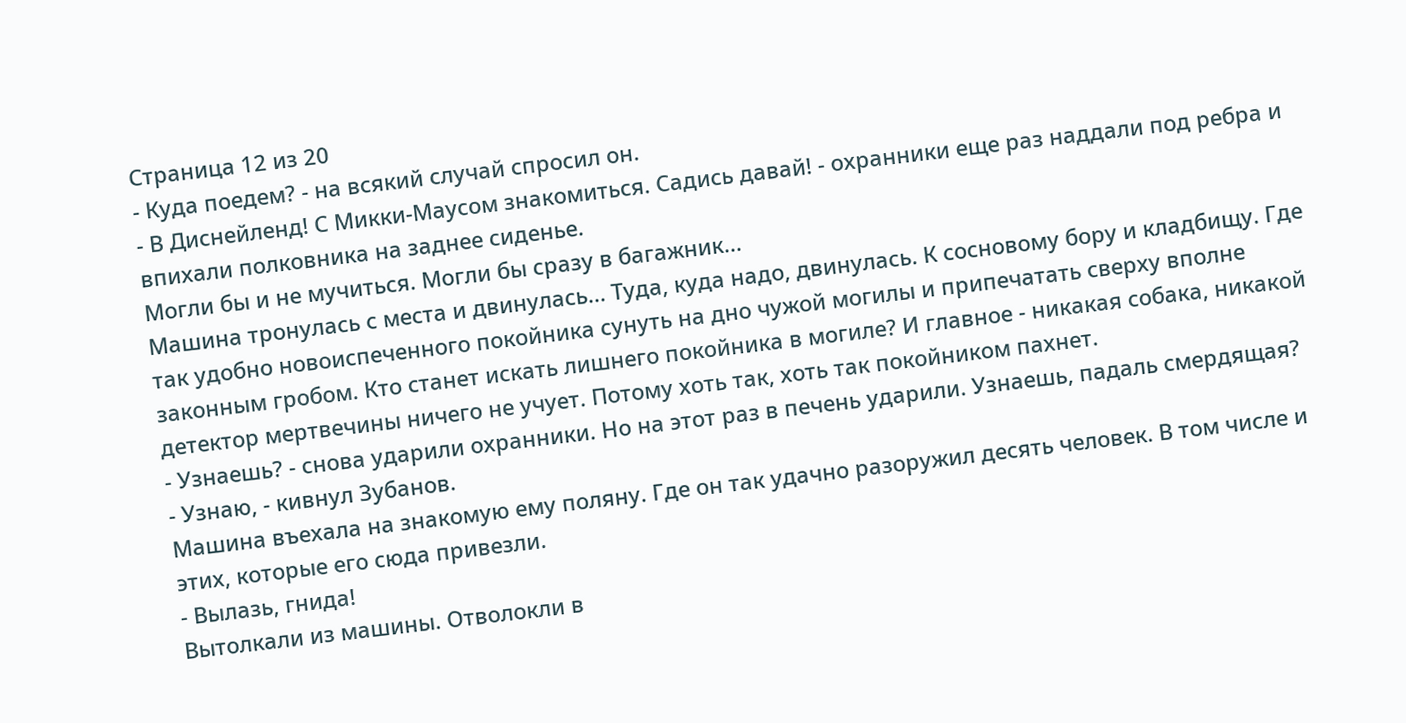Страница 12 из 20
- Куда поедем? - на всякий случай спросил он.
- В Диснейленд! С Микки-Маусом знакомиться. Садись давай! - охранники еще раз наддали под ребра и впихали полковника на заднее сиденье.
Могли бы и не мучиться. Могли бы сразу в багажник...
Машина тронулась с места и двинулась... Туда, куда надо, двинулась. К сосновому бору и кладбищу. Где так удобно новоиспеченного покойника сунуть на дно чужой могилы и припечатать сверху вполне законным гробом. Кто станет искать лишнего покойника в могиле? И главное - никакая собака, никакой детектор мертвечины ничего не учует. Потому хоть так, хоть так покойником пахнет.
- Узнаешь? - снова ударили охранники. Но на этот раз в печень ударили. Узнаешь, падаль смердящая?
- Узнаю, - кивнул Зубанов.
Машина въехала на знакомую ему поляну. Где он так удачно разоружил десять человек. В том числе и этих, которые его сюда привезли.
- Вылазь, гнида!
Вытолкали из машины. Отволокли в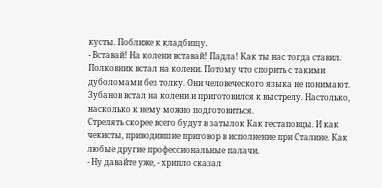кусты. Поближе к кладбищу.
- Вставай! На колени вставай! Падла! Как ты нас тогда ставил.
Полковник встал на колени. Потому что спорить с такими дуболомами без толку. Они человеческого языка не понимают.
Зубанов встал на колени и приготовился к выстрелу. Настолько, насколько к нему можно подготовиться.
Стрелять скорее всего будут в затылок Как гестаповцы. И как чекисты, приводившие приговор в исполнение при Сталине. Как любые другие профессиональные палачи.
- Ну давайте уже, - хрипло сказал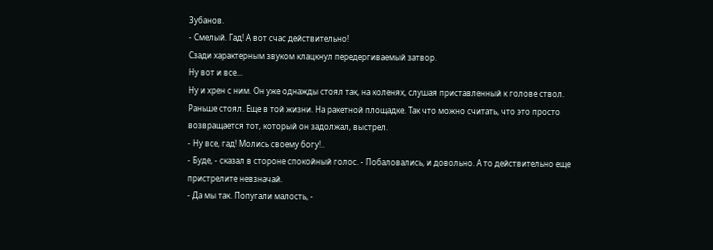Зубанов.
- Смелый. Гад! А вот счас действительно!
Сзади характерным звуком клацкнул передергиваемый затвор.
Ну вот и все...
Ну и хрен с ним. Он уже однажды стоял так, на коленях, слушая приставленный к голове ствол. Раньше стоял. Еще в той жизни. На ракетной площадке. Так что можно считать, что это просто возвращается тот, который он задолжал, выстрел.
- Ну все, гад! Молись своему богу!..
- Буде, - сказал в стороне спокойный голос. - Побаловались, и довольно. А то действительно еще пристрелите невзначай.
- Да мы так. Попугали малость, -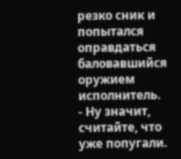резко сник и попытался оправдаться баловавшийся оружием исполнитель.
- Ну значит, считайте, что уже попугали.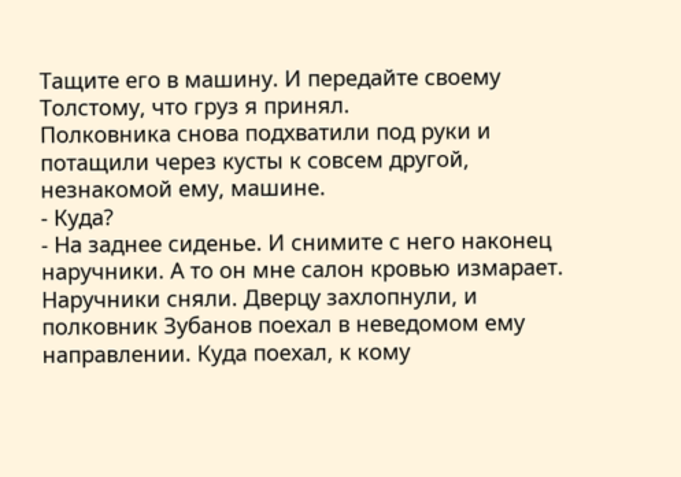Тащите его в машину. И передайте своему Толстому, что груз я принял.
Полковника снова подхватили под руки и потащили через кусты к совсем другой, незнакомой ему, машине.
- Куда?
- На заднее сиденье. И снимите с него наконец наручники. А то он мне салон кровью измарает.
Наручники сняли. Дверцу захлопнули, и полковник Зубанов поехал в неведомом ему направлении. Куда поехал, к кому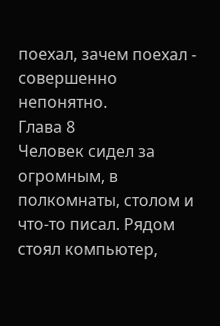поехал, зачем поехал - совершенно непонятно.
Глава 8
Человек сидел за огромным, в полкомнаты, столом и что-то писал. Рядом стоял компьютер,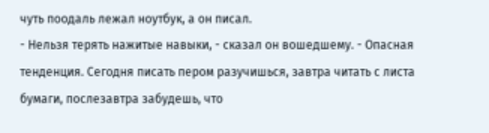чуть поодаль лежал ноутбук, а он писал.
- Нельзя терять нажитые навыки, - сказал он вошедшему. - Опасная тенденция. Сегодня писать пером разучишься, завтра читать с листа бумаги, послезавтра забудешь, что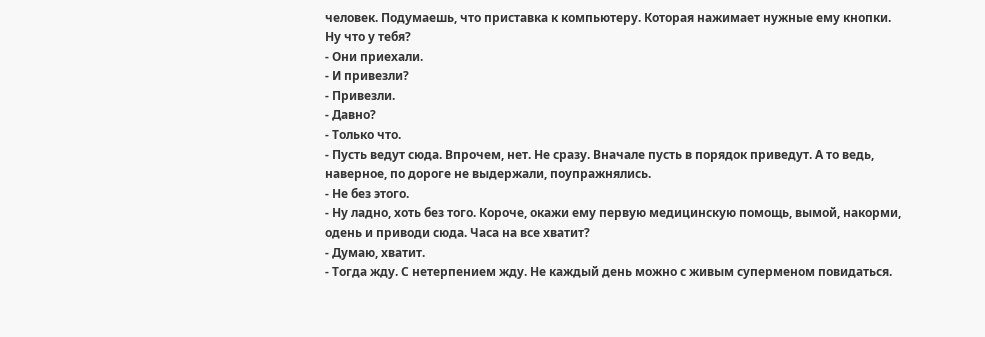человек. Подумаешь, что приставка к компьютеру. Которая нажимает нужные ему кнопки. Ну что у тебя?
- Они приехали.
- И привезли?
- Привезли.
- Давно?
- Только что.
- Пусть ведут сюда. Впрочем, нет. Не сразу. Вначале пусть в порядок приведут. А то ведь, наверное, по дороге не выдержали, поупражнялись.
- Не без этого.
- Ну ладно, хоть без того. Короче, окажи ему первую медицинскую помощь, вымой, накорми, одень и приводи сюда. Часа на все хватит?
- Думаю, хватит.
- Тогда жду. С нетерпением жду. Не каждый день можно с живым суперменом повидаться.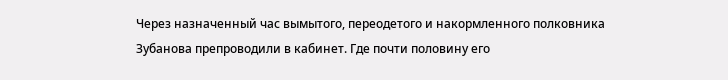Через назначенный час вымытого, переодетого и накормленного полковника Зубанова препроводили в кабинет. Где почти половину его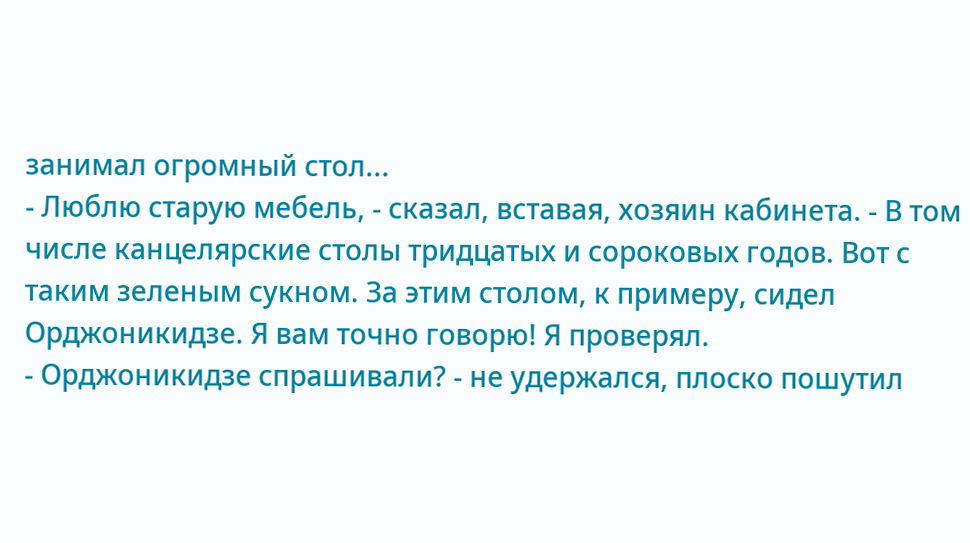занимал огромный стол...
- Люблю старую мебель, - сказал, вставая, хозяин кабинета. - В том числе канцелярские столы тридцатых и сороковых годов. Вот с таким зеленым сукном. За этим столом, к примеру, сидел Орджоникидзе. Я вам точно говорю! Я проверял.
- Орджоникидзе спрашивали? - не удержался, плоско пошутил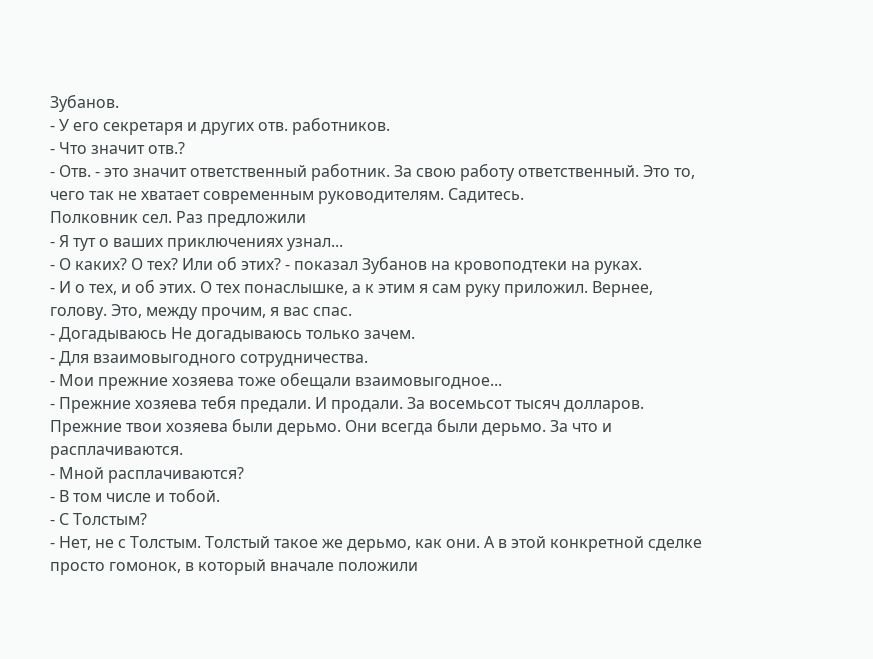Зубанов.
- У его секретаря и других отв. работников.
- Что значит отв.?
- Отв. - это значит ответственный работник. За свою работу ответственный. Это то, чего так не хватает современным руководителям. Садитесь.
Полковник сел. Раз предложили
- Я тут о ваших приключениях узнал...
- О каких? О тех? Или об этих? - показал Зубанов на кровоподтеки на руках.
- И о тех, и об этих. О тех понаслышке, а к этим я сам руку приложил. Вернее, голову. Это, между прочим, я вас спас.
- Догадываюсь Не догадываюсь только зачем.
- Для взаимовыгодного сотрудничества.
- Мои прежние хозяева тоже обещали взаимовыгодное...
- Прежние хозяева тебя предали. И продали. За восемьсот тысяч долларов. Прежние твои хозяева были дерьмо. Они всегда были дерьмо. За что и расплачиваются.
- Мной расплачиваются?
- В том числе и тобой.
- С Толстым?
- Нет, не с Толстым. Толстый такое же дерьмо, как они. А в этой конкретной сделке просто гомонок, в который вначале положили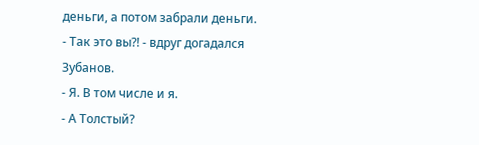деньги, а потом забрали деньги.
- Так это вы?! - вдруг догадался Зубанов.
- Я. В том числе и я.
- А Толстый?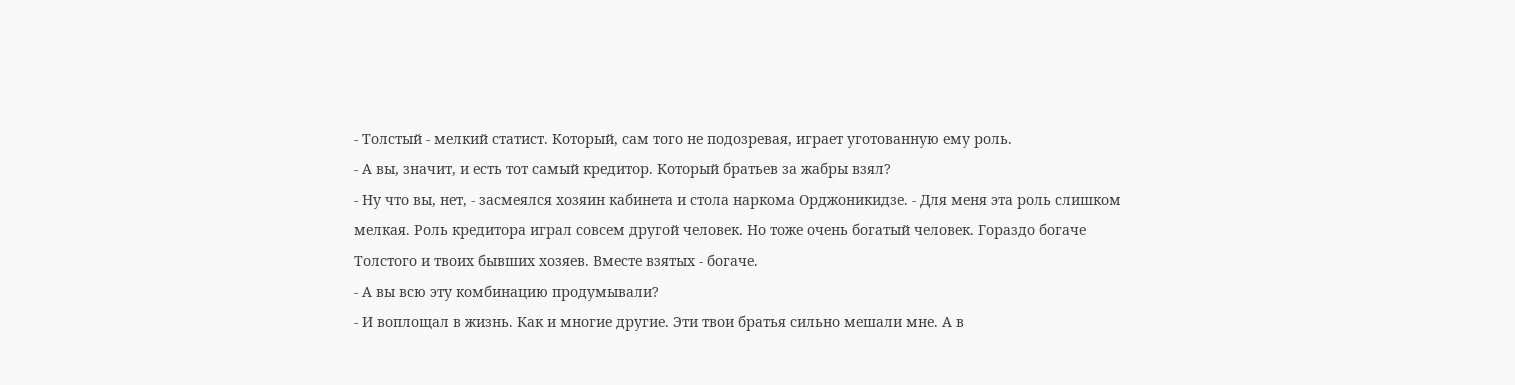- Толстый - мелкий статист. Который, сам того не подозревая, играет уготованную ему роль.
- А вы, значит, и есть тот самый кредитор. Который братьев за жабры взял?
- Ну что вы, нет, - засмеялся хозяин кабинета и стола наркома Орджоникидзе. - Для меня эта роль слишком мелкая. Роль кредитора играл совсем другой человек. Но тоже очень богатый человек. Гораздо богаче Толстого и твоих бывших хозяев. Вместе взятых - богаче.
- А вы всю эту комбинацию продумывали?
- И воплощал в жизнь. Как и многие другие. Эти твои братья сильно мешали мне. А в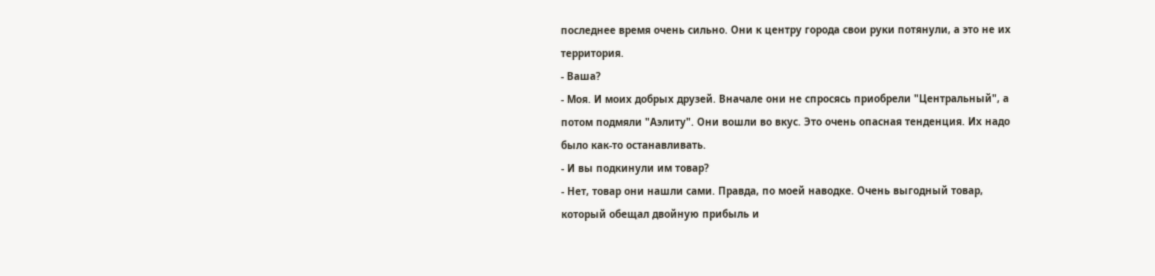последнее время очень сильно. Они к центру города свои руки потянули, а это не их территория.
- Ваша?
- Моя. И моих добрых друзей. Вначале они не спросясь приобрели "Центральный", а потом подмяли "Аэлиту". Они вошли во вкус. Это очень опасная тенденция. Их надо было как-то останавливать.
- И вы подкинули им товар?
- Нет, товар они нашли сами. Правда, по моей наводке. Очень выгодный товар, который обещал двойную прибыль и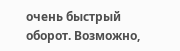очень быстрый оборот. Возможно,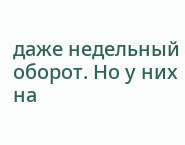даже недельный оборот. Но у них на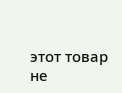этот товар не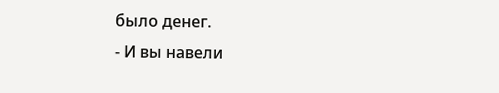было денег.
- И вы навели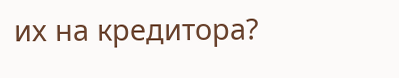их на кредитора?